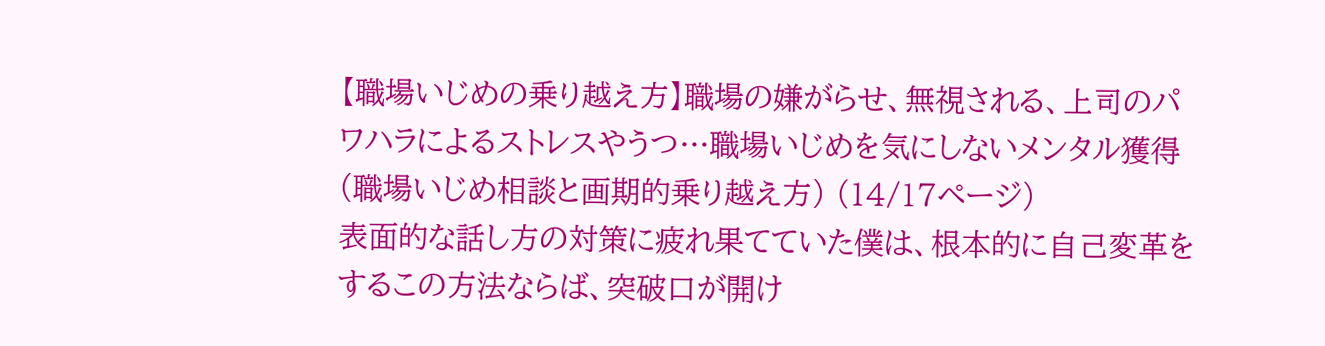【職場いじめの乗り越え方】職場の嫌がらせ、無視される、上司のパワハラによるストレスやうつ…職場いじめを気にしないメンタル獲得(職場いじめ相談と画期的乗り越え方) (14/17ページ)
表面的な話し方の対策に疲れ果てていた僕は、根本的に自己変革をするこの方法ならば、突破口が開け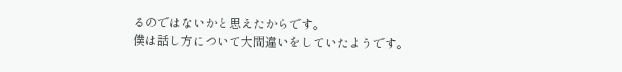るのではないかと思えたからです。
僕は話し方について大間違いをしていたようです。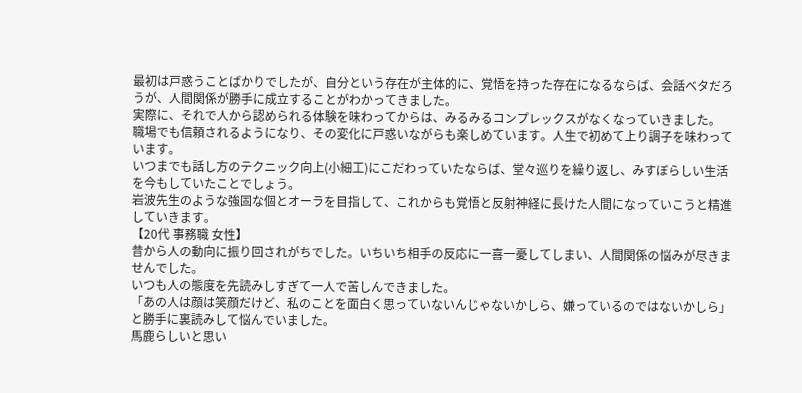最初は戸惑うことばかりでしたが、自分という存在が主体的に、覚悟を持った存在になるならば、会話ベタだろうが、人間関係が勝手に成立することがわかってきました。
実際に、それで人から認められる体験を味わってからは、みるみるコンプレックスがなくなっていきました。
職場でも信頼されるようになり、その変化に戸惑いながらも楽しめています。人生で初めて上り調子を味わっています。
いつまでも話し方のテクニック向上(小細工)にこだわっていたならば、堂々巡りを繰り返し、みすぼらしい生活を今もしていたことでしょう。
岩波先生のような強固な個とオーラを目指して、これからも覚悟と反射神経に長けた人間になっていこうと精進していきます。
【20代 事務職 女性】
昔から人の動向に振り回されがちでした。いちいち相手の反応に一喜一憂してしまい、人間関係の悩みが尽きませんでした。
いつも人の態度を先読みしすぎて一人で苦しんできました。
「あの人は顔は笑顔だけど、私のことを面白く思っていないんじゃないかしら、嫌っているのではないかしら」と勝手に裏読みして悩んでいました。
馬鹿らしいと思い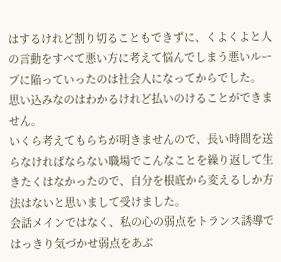はするけれど割り切ることもできずに、くよくよと人の言動をすべて悪い方に考えて悩んでしまう悪いループに陥っていったのは社会人になってからでした。
思い込みなのはわかるけれど払いのけることができません。
いくら考えてもらちが明きませんので、長い時間を送らなければならない職場でこんなことを繰り返して生きたくはなかったので、自分を根底から変えるしか方法はないと思いまして受けました。
会話メインではなく、私の心の弱点をトランス誘導ではっきり気づかせ弱点をあぶ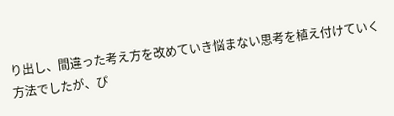り出し、間違った考え方を改めていき悩まない思考を植え付けていく方法でしたが、ぴ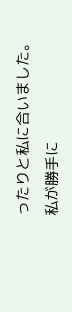ったりと私に合いました。
私が勝手に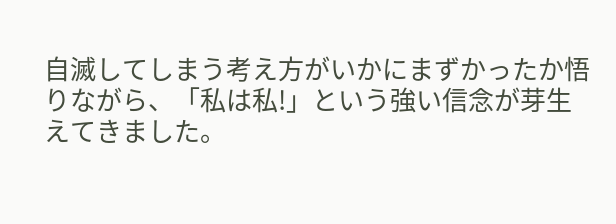自滅してしまう考え方がいかにまずかったか悟りながら、「私は私!」という強い信念が芽生えてきました。